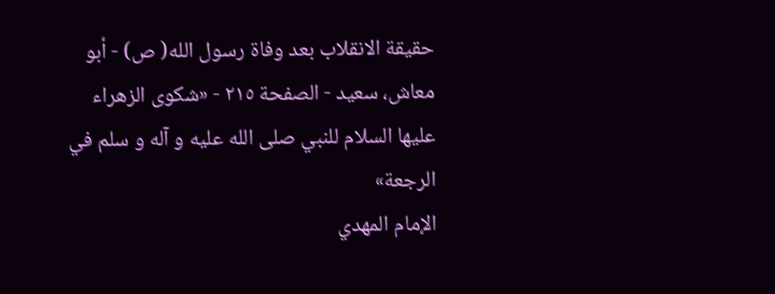حقيقة الانقلاب بعد وفاة رسول الله( ص) - أبو معاش، سعيد - الصفحة ٢١٥ - «شكوى الزهراء عليها السلام للنبي صلى الله عليه و آله و سلم في الرجعة»
الإمام المهدي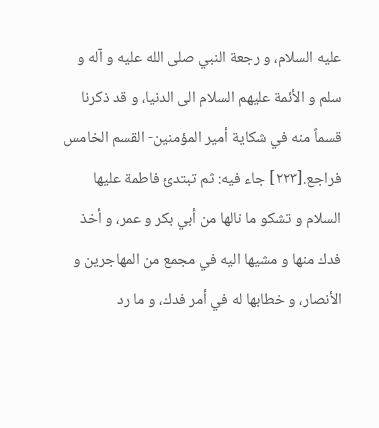عليه السلام، و رجعة النبي صلى الله عليه و آله و سلم و الأئمة عليهم السلام الى الدنيا، و قد ذكرنا قسماً منه في شكاية أمير المؤمنين- القسم الخامس فراجع.[٢٢٣] جاء فيه: ثم تبتدئ فاطمة عليها السلام و تشكو ما نالها من أبي بكر و عمر، و أخذ فدك منها و مشيها اليه في مجمع من المهاجرين و الأنصار، و خطابها له في أمر فدك، و ما رد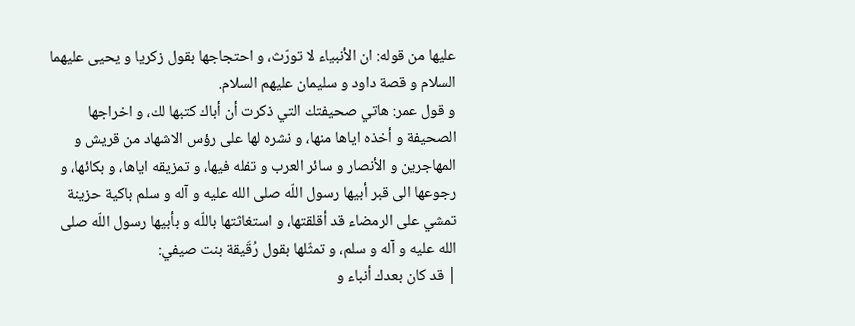عليها من قوله: ان الأنبياء لا تورّث، و احتجاجها بقول زكريا و يحيى عليهما السلام و قصة داود و سليمان عليهم السلام.
و قول عمر: هاتي صحيفتك التي ذكرت أن أباك كتبها لك، و اخراجها الصحيفة و أخذه اياها منها، و نشره لها على رؤس الاشهاد من قريش و المهاجرين و الأنصار و سائر العرب و تفله فيها، و تمزيقه اياها، و بكائها، و رجوعها الى قبر أبيها رسول اللّه صلى الله عليه و آله و سلم باكية حزينة تمشي على الرمضاء قد أقلقتها، و استغاثتها باللّه و بأبيها رسول اللّه صلى الله عليه و آله و سلم، و تمثّلها بقول رُقَيقة بنت صيفي:
| قد كان بعدك أنباء و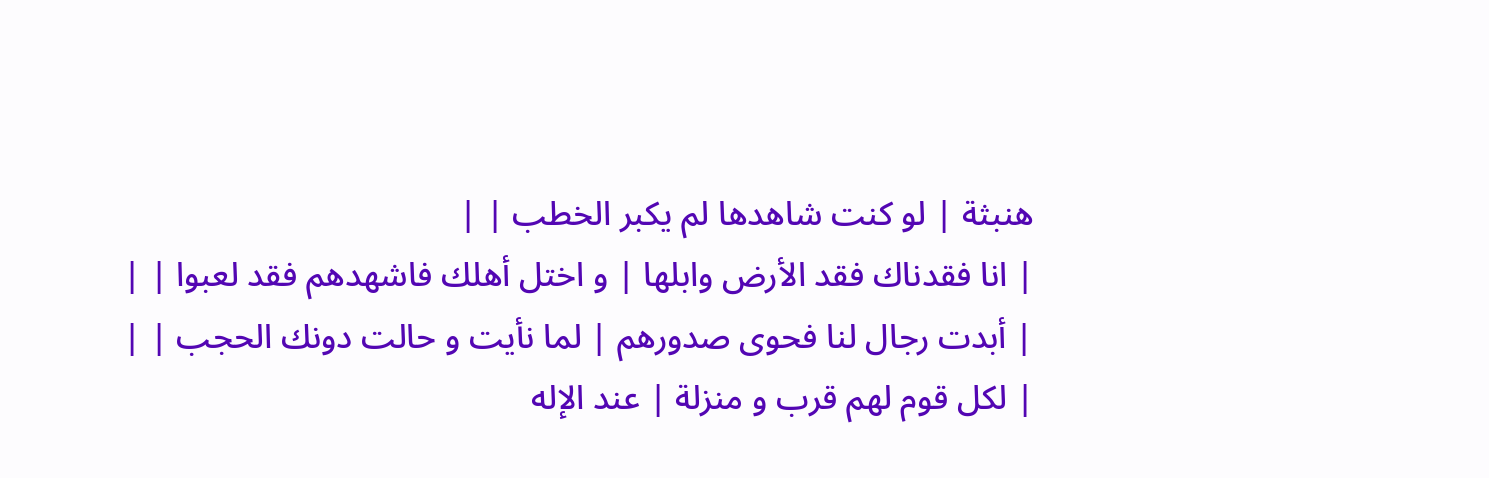هنبثة | لو كنت شاهدها لم يكبر الخطب | |
| انا فقدناك فقد الأرض وابلها | و اختل أهلك فاشهدهم فقد لعبوا | |
| أبدت رجال لنا فحوى صدورهم | لما نأيت و حالت دونك الحجب | |
| لكل قوم لهم قرب و منزلة | عند الإله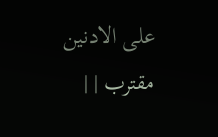على الادنين مقترب | |